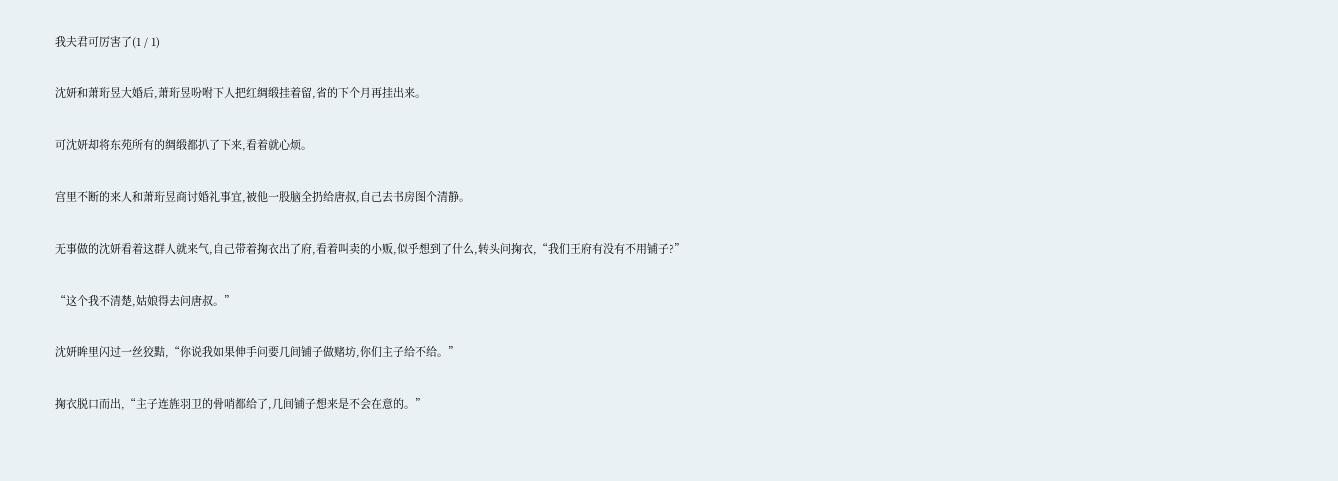我夫君可厉害了(1 / 1)

沈妍和萧珩昱大婚后,萧珩昱吩咐下人把红绸缎挂着留,省的下个月再挂出来。

可沈妍却将东苑所有的绸缎都扒了下来,看着就心烦。

宫里不断的来人和萧珩昱商讨婚礼事宜,被他一股脑全扔给唐叔,自己去书房图个清静。

无事做的沈妍看着这群人就来气,自己带着掬衣出了府,看着叫卖的小贩,似乎想到了什么,转头问掬衣,“我们王府有没有不用铺子?”

“这个我不清楚,姑娘得去问唐叔。”

沈妍眸里闪过一丝狡黠,“你说我如果伸手问要几间铺子做赌坊,你们主子给不给。”

掬衣脱口而出,“主子连旌羽卫的骨哨都给了,几间铺子想来是不会在意的。”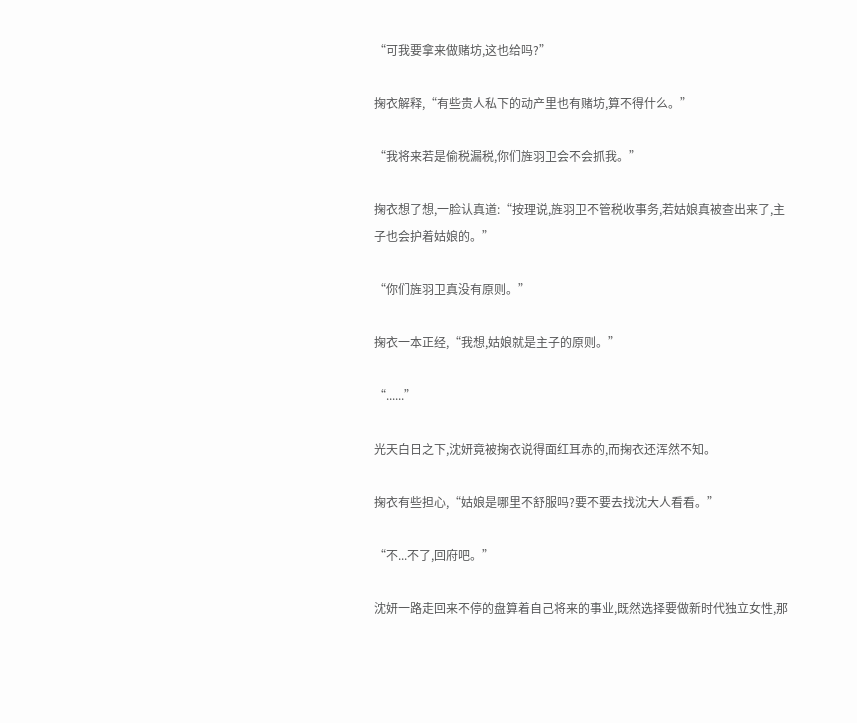“可我要拿来做赌坊,这也给吗?”

掬衣解释,“有些贵人私下的动产里也有赌坊,算不得什么。”

“我将来若是偷税漏税,你们旌羽卫会不会抓我。”

掬衣想了想,一脸认真道:“按理说,旌羽卫不管税收事务,若姑娘真被查出来了,主子也会护着姑娘的。”

“你们旌羽卫真没有原则。”

掬衣一本正经,“我想,姑娘就是主子的原则。”

“......”

光天白日之下,沈妍竟被掬衣说得面红耳赤的,而掬衣还浑然不知。

掬衣有些担心,“姑娘是哪里不舒服吗?要不要去找沈大人看看。”

“不...不了,回府吧。”

沈妍一路走回来不停的盘算着自己将来的事业,既然选择要做新时代独立女性,那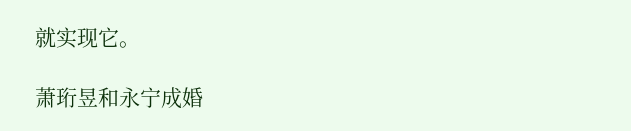就实现它。

萧珩昱和永宁成婚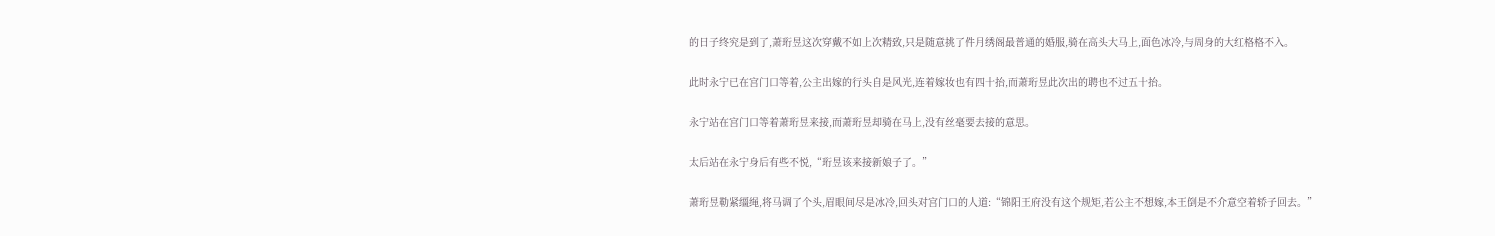的日子终究是到了,萧珩昱这次穿戴不如上次精致,只是随意挑了件月绣阁最普通的婚服,骑在高头大马上,面色冰冷,与周身的大红格格不入。

此时永宁已在宫门口等着,公主出嫁的行头自是风光,连着嫁妆也有四十抬,而萧珩昱此次出的聘也不过五十抬。

永宁站在宫门口等着萧珩昱来接,而萧珩昱却骑在马上,没有丝毫要去接的意思。

太后站在永宁身后有些不悦,“珩昱该来接新娘子了。”

萧珩昱勒紧缰绳,将马调了个头,眉眼间尽是冰冷,回头对宫门口的人道:“锦阳王府没有这个规矩,若公主不想嫁,本王倒是不介意空着轿子回去。”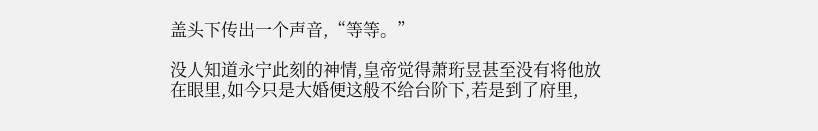盖头下传出一个声音,“等等。”

没人知道永宁此刻的神情,皇帝觉得萧珩昱甚至没有将他放在眼里,如今只是大婚便这般不给台阶下,若是到了府里,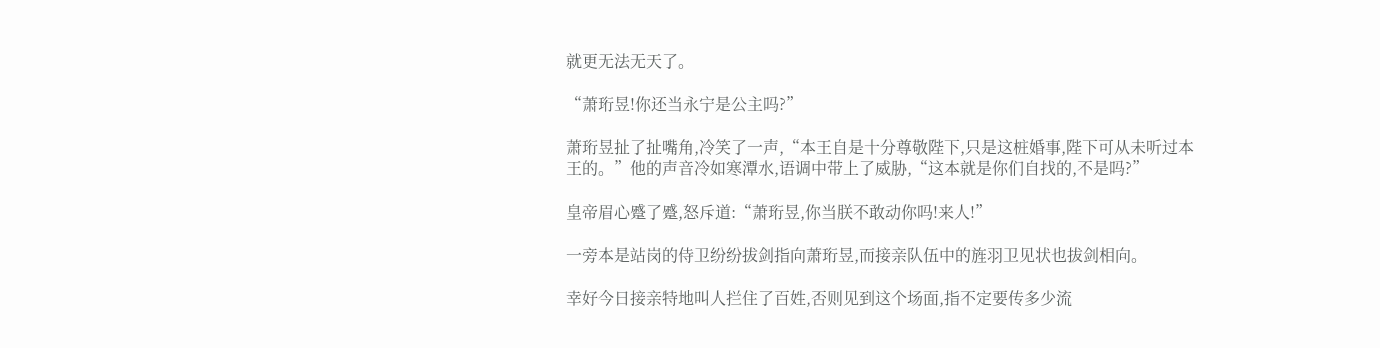就更无法无天了。

“萧珩昱!你还当永宁是公主吗?”

萧珩昱扯了扯嘴角,冷笑了一声,“本王自是十分尊敬陛下,只是这桩婚事,陛下可从未听过本王的。”他的声音冷如寒潭水,语调中带上了威胁,“这本就是你们自找的,不是吗?”

皇帝眉心蹙了蹙,怒斥道:“萧珩昱,你当朕不敢动你吗!来人!”

一旁本是站岗的侍卫纷纷拔剑指向萧珩昱,而接亲队伍中的旌羽卫见状也拔剑相向。

幸好今日接亲特地叫人拦住了百姓,否则见到这个场面,指不定要传多少流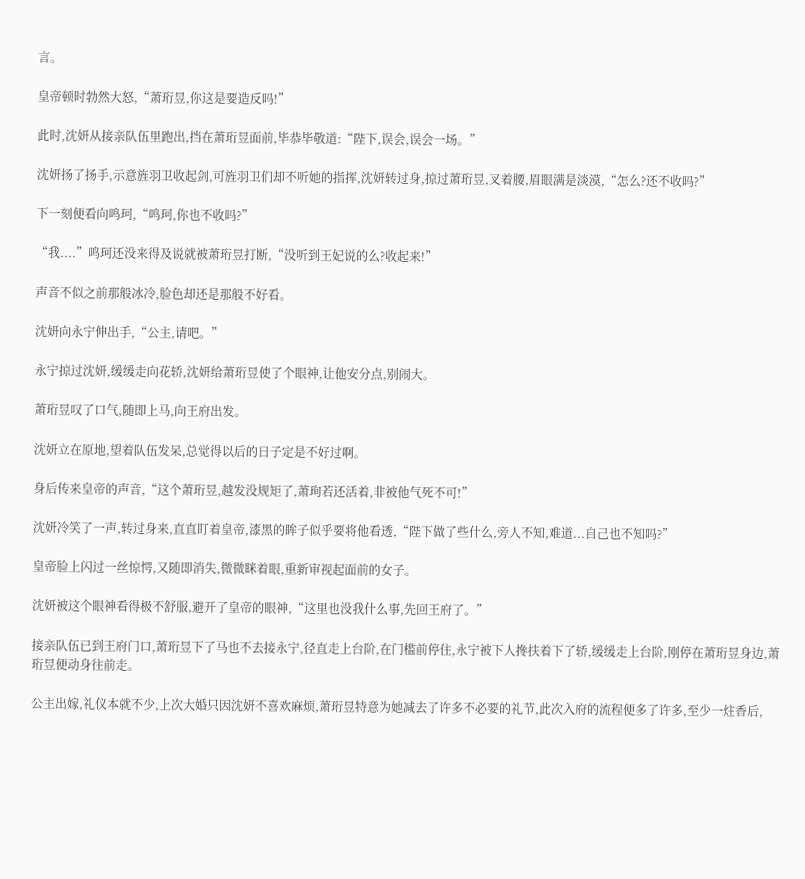言。

皇帝顿时勃然大怒,“萧珩昱,你这是要造反吗!”

此时,沈妍从接亲队伍里跑出,挡在萧珩昱面前,毕恭毕敬道:“陛下,误会,误会一场。”

沈妍扬了扬手,示意旌羽卫收起剑,可旌羽卫们却不听她的指挥,沈妍转过身,掠过萧珩昱,叉着腰,眉眼满是淡漠,“怎么?还不收吗?”

下一刻便看向鸣珂,“鸣珂,你也不收吗?”

“我....”鸣珂还没来得及说就被萧珩昱打断,“没听到王妃说的么?收起来!”

声音不似之前那般冰冷,脸色却还是那般不好看。

沈妍向永宁伸出手,“公主,请吧。”

永宁掠过沈妍,缓缓走向花轿,沈妍给萧珩昱使了个眼神,让他安分点,别闹大。

萧珩昱叹了口气,随即上马,向王府出发。

沈妍立在原地,望着队伍发呆,总觉得以后的日子定是不好过啊。

身后传来皇帝的声音,“这个萧珩昱,越发没规矩了,萧珣若还活着,非被他气死不可!”

沈妍冷笑了一声,转过身来,直直盯着皇帝,漆黑的眸子似乎要将他看透,“陛下做了些什么,旁人不知,难道...自己也不知吗?”

皇帝脸上闪过一丝惊愕,又随即消失,微微眯着眼,重新审视起面前的女子。

沈妍被这个眼神看得极不舒服,避开了皇帝的眼神,“这里也没我什么事,先回王府了。”

接亲队伍已到王府门口,萧珩昱下了马也不去接永宁,径直走上台阶,在门槛前停住,永宁被下人搀扶着下了轿,缓缓走上台阶,刚停在萧珩昱身边,萧珩昱便动身往前走。

公主出嫁,礼仪本就不少,上次大婚只因沈妍不喜欢麻烦,萧珩昱特意为她减去了许多不必要的礼节,此次入府的流程便多了许多,至少一炷香后,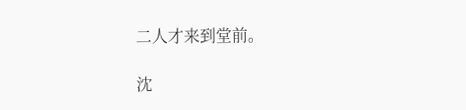二人才来到堂前。

沈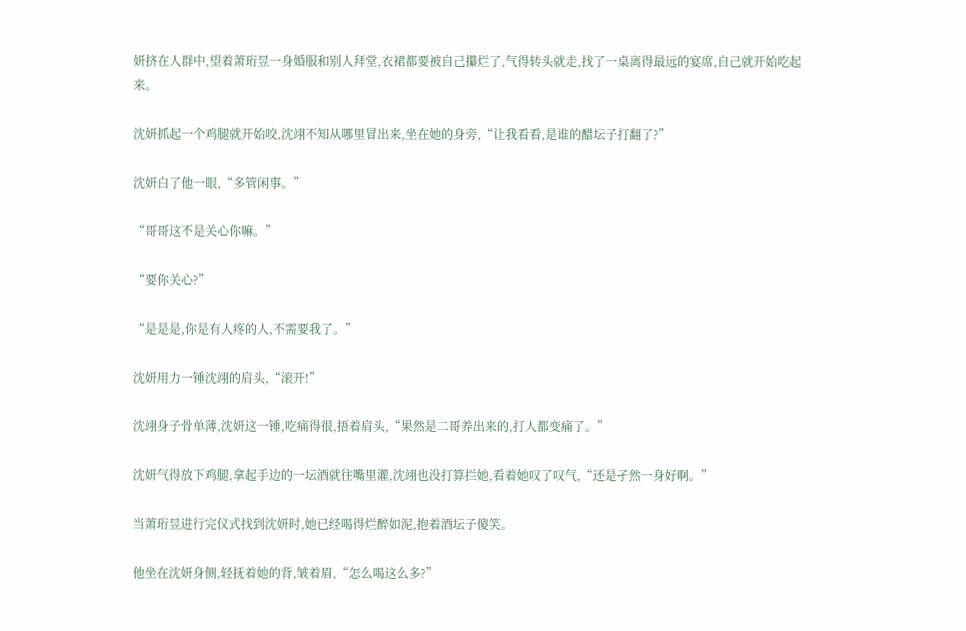妍挤在人群中,望着萧珩昱一身婚服和别人拜堂,衣裙都要被自己攥烂了,气得转头就走,找了一桌离得最远的宴席,自己就开始吃起来。

沈妍抓起一个鸡腿就开始咬,沈翊不知从哪里冒出来,坐在她的身旁,“让我看看,是谁的醋坛子打翻了?”

沈妍白了他一眼,“多管闲事。”

“哥哥这不是关心你嘛。”

“要你关心?”

“是是是,你是有人疼的人,不需要我了。”

沈妍用力一锤沈翊的肩头,“滚开!”

沈翊身子骨单薄,沈妍这一锤,吃痛得很,捂着肩头,“果然是二哥养出来的,打人都变痛了。”

沈妍气得放下鸡腿,拿起手边的一坛酒就往嘴里灌,沈翊也没打算拦她,看着她叹了叹气,“还是孑然一身好啊。”

当萧珩昱进行完仪式找到沈妍时,她已经喝得烂醉如泥,抱着酒坛子傻笑。

他坐在沈妍身侧,轻抚着她的背,皱着眉,“怎么喝这么多?”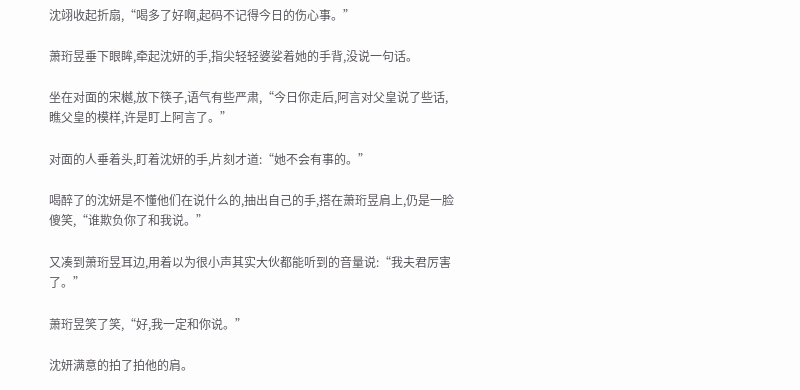沈翊收起折扇,“喝多了好啊,起码不记得今日的伤心事。”

萧珩昱垂下眼眸,牵起沈妍的手,指尖轻轻婆娑着她的手背,没说一句话。

坐在对面的宋樾,放下筷子,语气有些严肃,“今日你走后,阿言对父皇说了些话,瞧父皇的模样,许是盯上阿言了。”

对面的人垂着头,盯着沈妍的手,片刻才道:“她不会有事的。”

喝醉了的沈妍是不懂他们在说什么的,抽出自己的手,搭在萧珩昱肩上,仍是一脸傻笑,“谁欺负你了和我说。”

又凑到萧珩昱耳边,用着以为很小声其实大伙都能听到的音量说:“我夫君厉害了。”

萧珩昱笑了笑,“好,我一定和你说。”

沈妍满意的拍了拍他的肩。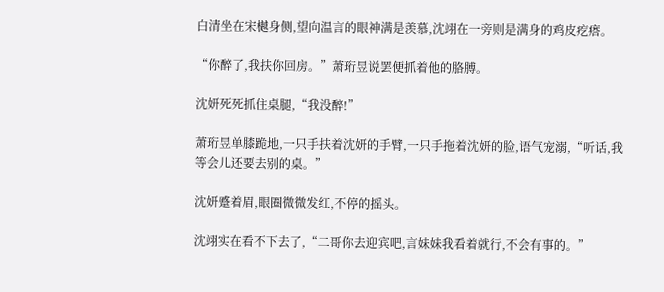白清坐在宋樾身侧,望向温言的眼神满是羡慕,沈翊在一旁则是满身的鸡皮疙瘩。

“你醉了,我扶你回房。”萧珩昱说罢便抓着他的胳膊。

沈妍死死抓住桌腿,“我没醉!”

萧珩昱单膝跪地,一只手扶着沈妍的手臂,一只手拖着沈妍的脸,语气宠溺,“听话,我等会儿还要去别的桌。”

沈妍蹙着眉,眼圈微微发红,不停的摇头。

沈翊实在看不下去了,“二哥你去迎宾吧,言妹妹我看着就行,不会有事的。”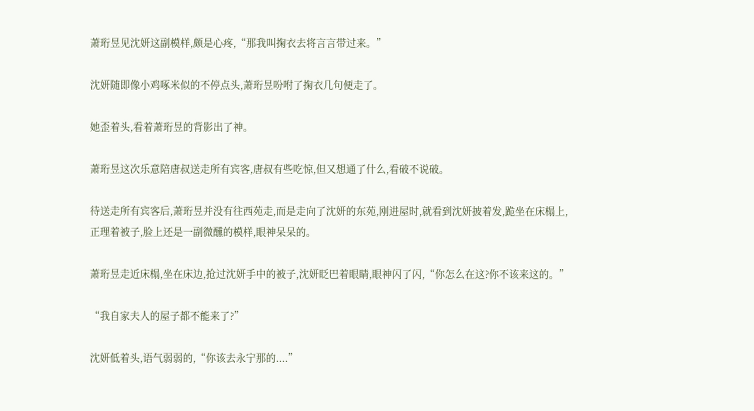萧珩昱见沈妍这副模样,颇是心疼,“那我叫掬衣去将言言带过来。”

沈妍随即像小鸡啄米似的不停点头,萧珩昱吩咐了掬衣几句便走了。

她歪着头,看着萧珩昱的背影出了神。

萧珩昱这次乐意陪唐叔送走所有宾客,唐叔有些吃惊,但又想通了什么,看破不说破。

待送走所有宾客后,萧珩昱并没有往西苑走,而是走向了沈妍的东苑,刚进屋时,就看到沈妍披着发,跪坐在床榻上,正理着被子,脸上还是一副微醺的模样,眼神呆呆的。

萧珩昱走近床榻,坐在床边,抢过沈妍手中的被子,沈妍眨巴着眼睛,眼神闪了闪,“你怎么在这?你不该来这的。”

“我自家夫人的屋子都不能来了?”

沈妍低着头,语气弱弱的,“你该去永宁那的....”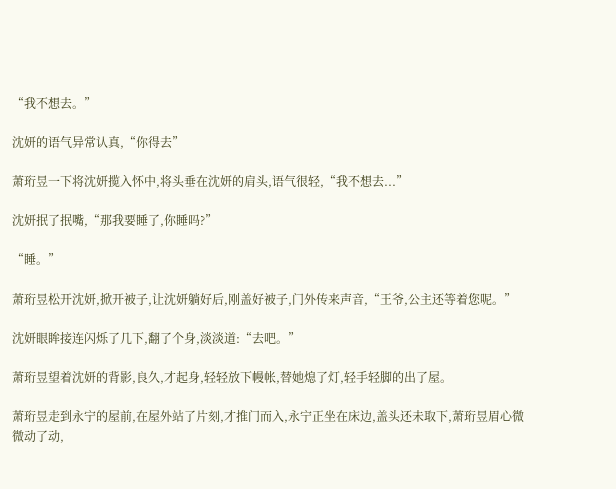“我不想去。”

沈妍的语气异常认真,“你得去”

萧珩昱一下将沈妍揽入怀中,将头垂在沈妍的肩头,语气很轻,“我不想去...”

沈妍抿了抿嘴,“那我要睡了,你睡吗?”

“睡。”

萧珩昱松开沈妍,掀开被子,让沈妍躺好后,刚盖好被子,门外传来声音,“王爷,公主还等着您呢。”

沈妍眼眸接连闪烁了几下,翻了个身,淡淡道:“去吧。”

萧珩昱望着沈妍的背影,良久,才起身,轻轻放下幔帐,替她熄了灯,轻手轻脚的出了屋。

萧珩昱走到永宁的屋前,在屋外站了片刻,才推门而入,永宁正坐在床边,盖头还未取下,萧珩昱眉心微微动了动,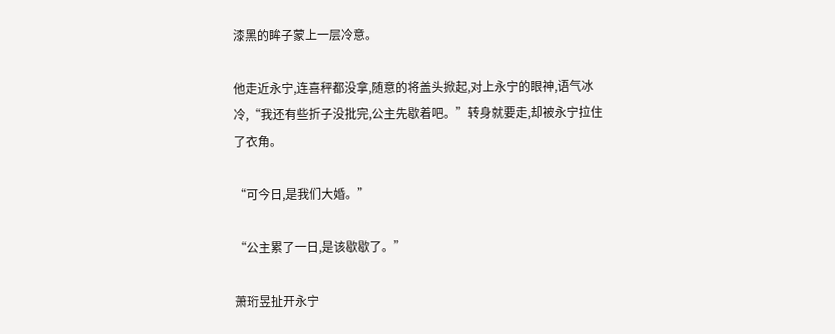漆黑的眸子蒙上一层冷意。

他走近永宁,连喜秤都没拿,随意的将盖头掀起,对上永宁的眼神,语气冰冷,“我还有些折子没批完,公主先歇着吧。”转身就要走,却被永宁拉住了衣角。

“可今日,是我们大婚。”

“公主累了一日,是该歇歇了。”

萧珩昱扯开永宁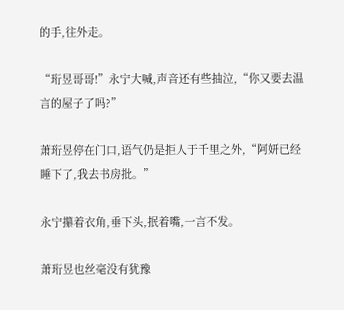的手,往外走。

“珩昱哥哥!”永宁大喊,声音还有些抽泣,“你又要去温言的屋子了吗?”

萧珩昱停在门口,语气仍是拒人于千里之外,“阿妍已经睡下了,我去书房批。”

永宁攥着衣角,垂下头,抿着嘴,一言不发。

萧珩昱也丝毫没有犹豫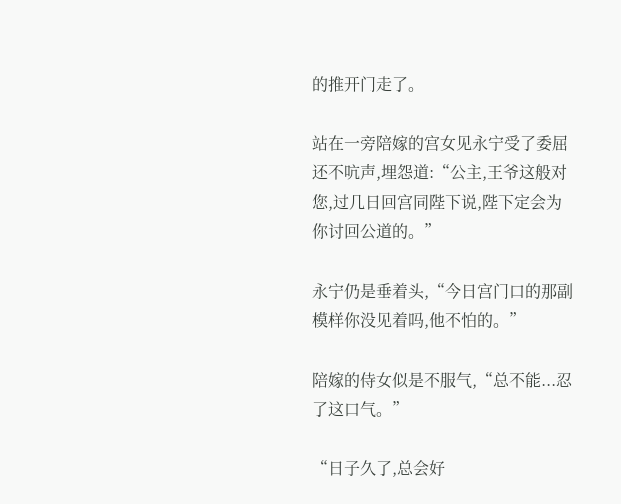的推开门走了。

站在一旁陪嫁的宫女见永宁受了委屈还不吭声,埋怨道:“公主,王爷这般对您,过几日回宫同陛下说,陛下定会为你讨回公道的。”

永宁仍是垂着头,“今日宫门口的那副模样你没见着吗,他不怕的。”

陪嫁的侍女似是不服气,“总不能...忍了这口气。”

“日子久了,总会好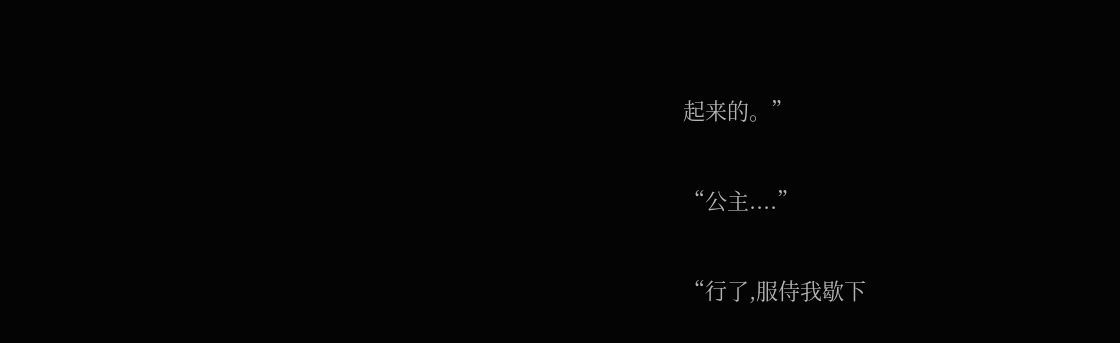起来的。”

“公主....”

“行了,服侍我歇下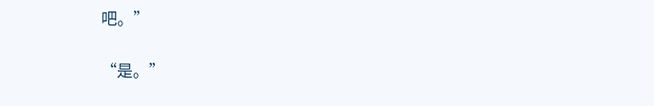吧。”

“是。”